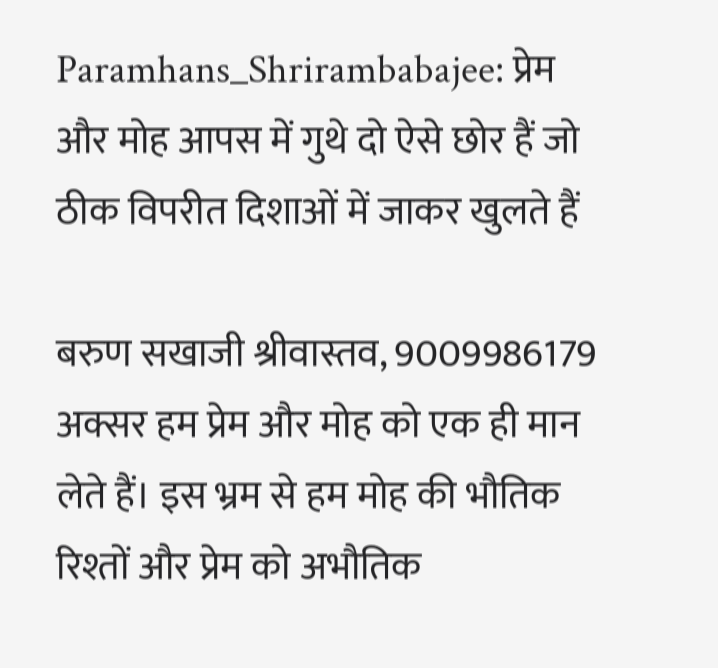Paramhans_Shrirambabajee: प्रेम और मोह आपस में गुथे दो ऐसे छोर हैं जो ठीक विपरीत दिशाओं में जाकर खुलते हैं

बरुण सखाजी श्रीवास्तव, 9009986179 अक्सर हम प्रेम और मोह को एक ही मान लेते हैं। इस भ्रम से हम मोह की भौतिक रिश्तों और प्रेम को अभौतिक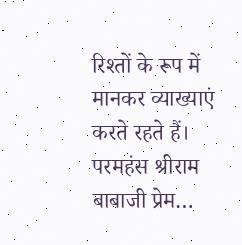रिश्तों के रूप में मानकर व्याख्याएं करते रहते हैं। परमहंस श्रीराम बाबाजी प्रेम…